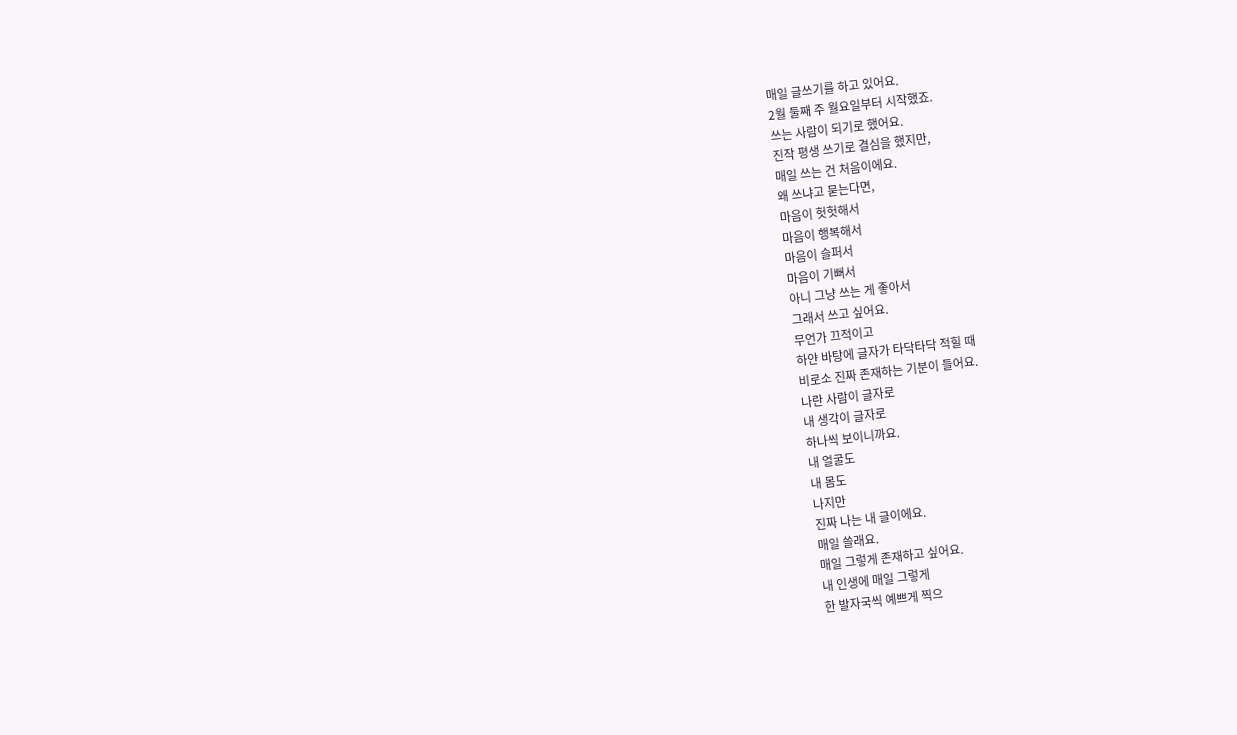매일 글쓰기를 하고 있어요.
2월 둘째 주 월요일부터 시작했죠.
쓰는 사람이 되기로 했어요.
진작 평생 쓰기로 결심을 했지만,
매일 쓰는 건 처음이에요.
왜 쓰냐고 묻는다면,
마음이 헛헛해서
마음이 행복해서
마음이 슬퍼서
마음이 기뻐서
아니 그냥 쓰는 게 좋아서
그래서 쓰고 싶어요.
무언가 끄적이고
하얀 바탕에 글자가 타닥타닥 적힐 때
비로소 진짜 존재하는 기분이 들어요.
나란 사람이 글자로
내 생각이 글자로
하나씩 보이니까요.
내 얼굴도
내 몸도
나지만
진짜 나는 내 글이에요.
매일 쓸래요.
매일 그렇게 존재하고 싶어요.
내 인생에 매일 그렇게
한 발자국씩 예쁘게 찍으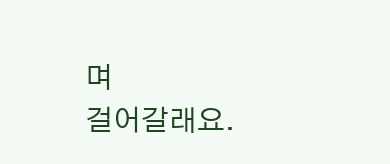며
걸어갈래요.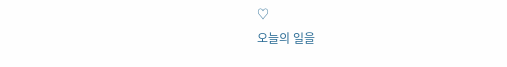♡
오늘의 일을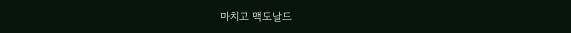마치고 맥도날드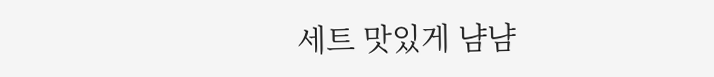세트 맛있게 냠냠